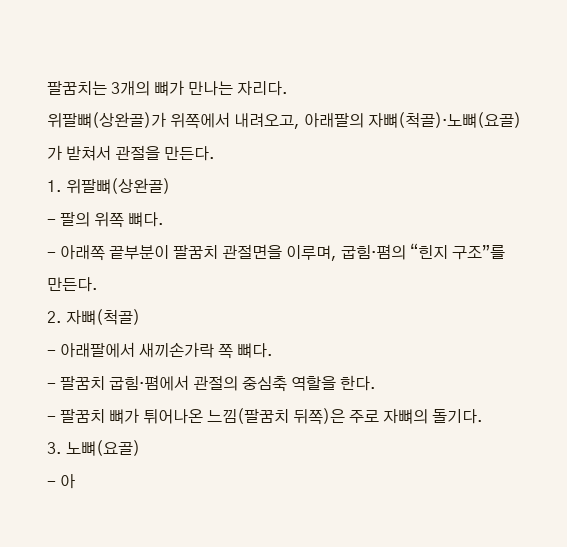팔꿈치는 3개의 뼈가 만나는 자리다.
위팔뼈(상완골)가 위쪽에서 내려오고, 아래팔의 자뼈(척골)·노뼈(요골)가 받쳐서 관절을 만든다.
1. 위팔뼈(상완골)
- 팔의 위쪽 뼈다.
- 아래쪽 끝부분이 팔꿈치 관절면을 이루며, 굽힘·폄의 “힌지 구조”를 만든다.
2. 자뼈(척골)
- 아래팔에서 새끼손가락 쪽 뼈다.
- 팔꿈치 굽힘·폄에서 관절의 중심축 역할을 한다.
- 팔꿈치 뼈가 튀어나온 느낌(팔꿈치 뒤쪽)은 주로 자뼈의 돌기다.
3. 노뼈(요골)
- 아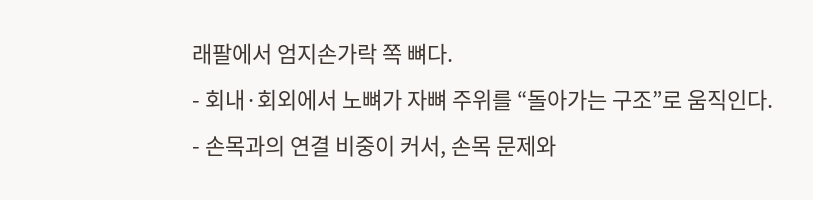래팔에서 엄지손가락 쪽 뼈다.
- 회내·회외에서 노뼈가 자뼈 주위를 “돌아가는 구조”로 움직인다.
- 손목과의 연결 비중이 커서, 손목 문제와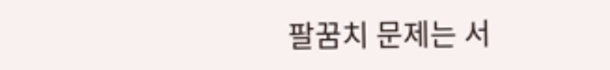팔꿈치 문제는 서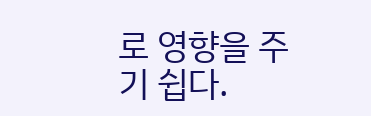로 영향을 주기 쉽다.